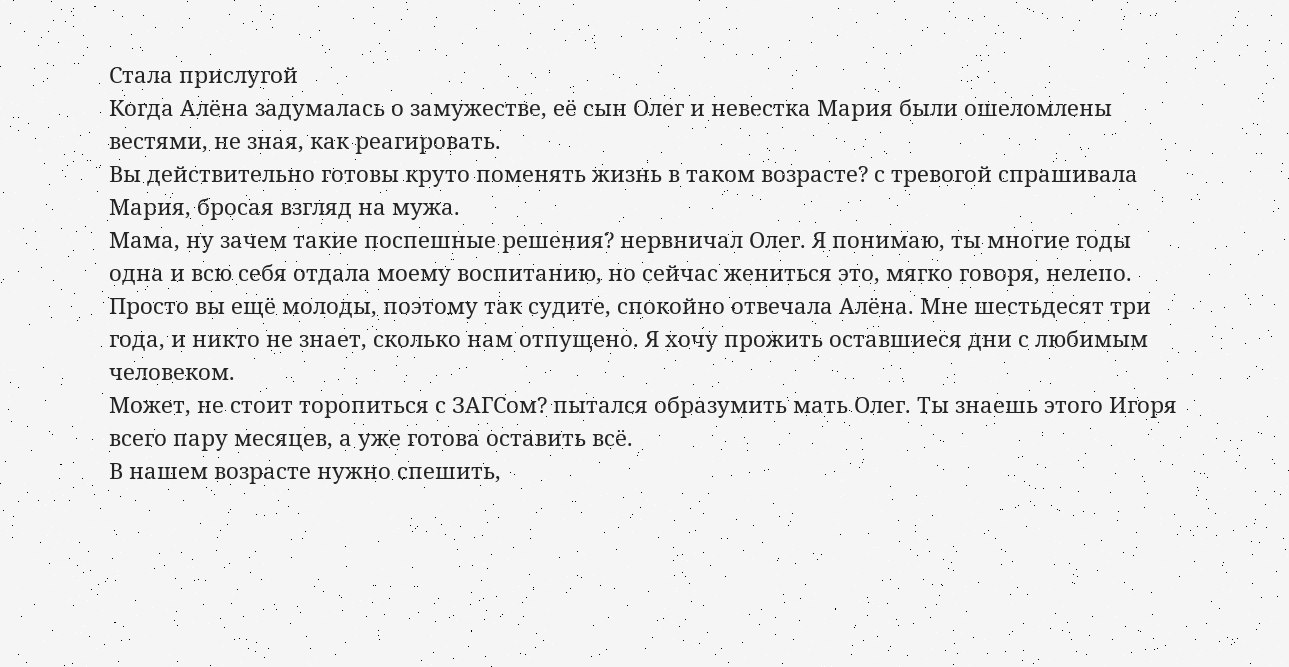Стала прислугой
Когда Алёна задумалась о замужестве, её сын Олег и невестка Мария были ошеломлены вестями, не зная, как реагировать.
Вы действительно готовы круто поменять жизнь в таком возрасте? с тревогой спрашивала Мария, бросая взгляд на мужа.
Мама, ну зачем такие поспешные решения? нервничал Олег. Я понимаю, ты многие годы одна и всю себя отдала моему воспитанию, но сейчас жениться это, мягко говоря, нелепо.
Просто вы ещё молоды, поэтому так судите, спокойно отвечала Алёна. Мне шестьдесят три года, и никто не знает, сколько нам отпущено. Я хочу прожить оставшиеся дни с любимым человеком.
Может, не стоит торопиться с ЗАГСом? пытался образумить мать Олег. Ты знаешь этого Игоря всего пару месяцев, а уже готова оставить всё.
В нашем возрасте нужно спешить,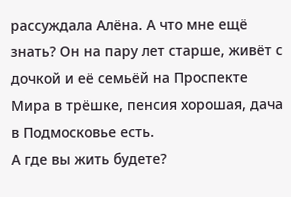рассуждала Алёна. А что мне ещё знать? Он на пару лет старше, живёт с дочкой и её семьёй на Проспекте Мира в трёшке, пенсия хорошая, дача в Подмосковье есть.
А где вы жить будете?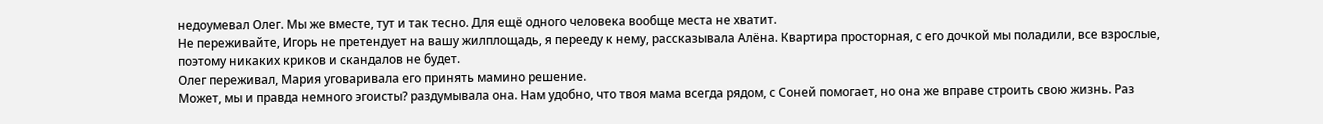недоумевал Олег. Мы же вместе, тут и так тесно. Для ещё одного человека вообще места не хватит.
Не переживайте, Игорь не претендует на вашу жилплощадь, я перееду к нему, рассказывала Алёна. Квартира просторная, с его дочкой мы поладили, все взрослые, поэтому никаких криков и скандалов не будет.
Олег переживал, Мария уговаривала его принять мамино решение.
Может, мы и правда немного эгоисты? раздумывала она. Нам удобно, что твоя мама всегда рядом, с Соней помогает, но она же вправе строить свою жизнь. Раз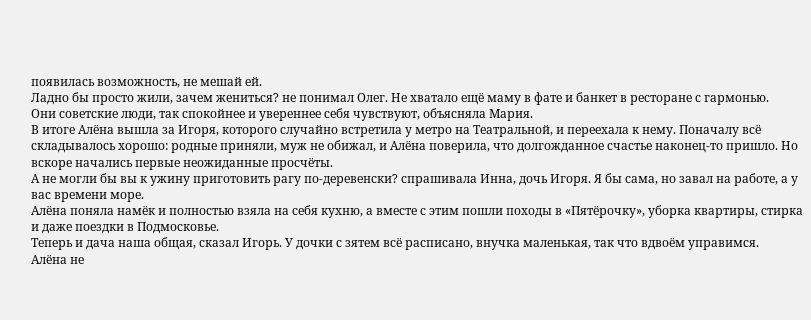появилась возможность, не мешай ей.
Ладно бы просто жили, зачем жениться? не понимал Олег. Не хватало ещё маму в фате и банкет в ресторане с гармонью.
Они советские люди, так спокойнее и увереннее себя чувствуют, объясняла Мария.
В итоге Алёна вышла за Игоря, которого случайно встретила у метро на Театральной, и переехала к нему. Поначалу всё складывалось хорошо: родные приняли, муж не обижал, и Алёна поверила, что долгожданное счастье наконец-то пришло. Но вскоре начались первые неожиданные просчёты.
А не могли бы вы к ужину приготовить рагу по-деревенски? спрашивала Инна, дочь Игоря. Я бы сама, но завал на работе, а у вас времени море.
Алёна поняла намёк и полностью взяла на себя кухню, а вместе с этим пошли походы в «Пятёрочку», уборка квартиры, стирка и даже поездки в Подмосковье.
Теперь и дача наша общая, сказал Игорь. У дочки с зятем всё расписано, внучка маленькая, так что вдвоём управимся.
Алёна не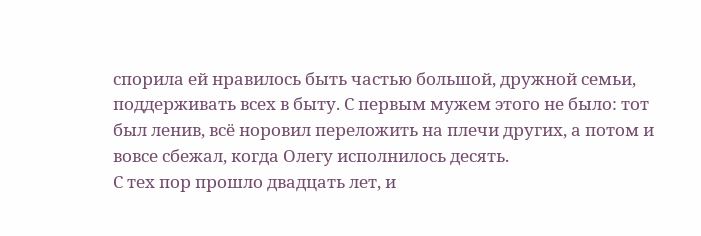спорила ей нравилось быть частью большой, дружной семьи, поддерживать всех в быту. С первым мужем этого не было: тот был ленив, всё норовил переложить на плечи других, а потом и вовсе сбежал, когда Олегу исполнилось десять.
С тех пор прошло двадцать лет, и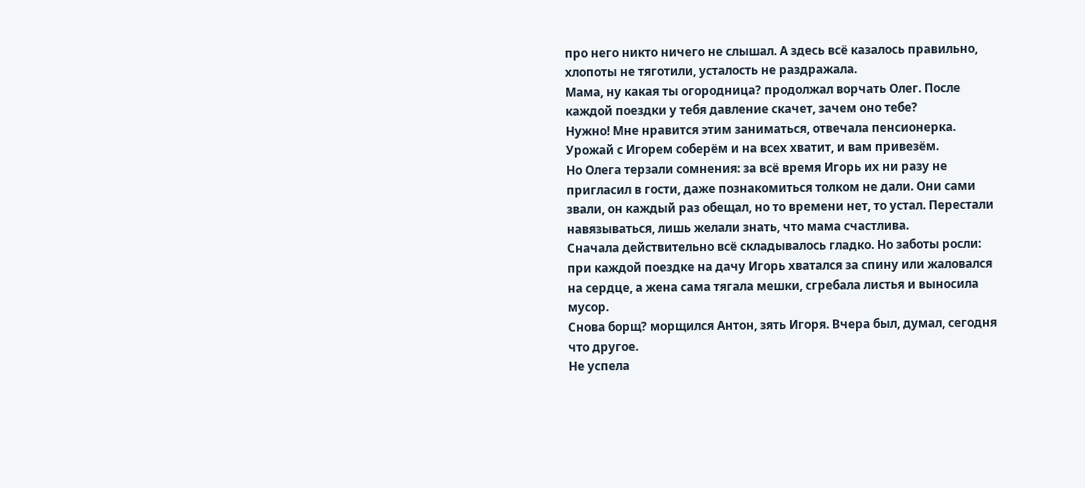про него никто ничего не слышал. А здесь всё казалось правильно, хлопоты не тяготили, усталость не раздражала.
Мама, ну какая ты огородница? продолжал ворчать Олег. После каждой поездки у тебя давление скачет, зачем оно тебе?
Нужно! Мне нравится этим заниматься, отвечала пенсионерка. Урожай с Игорем соберём и на всех хватит, и вам привезём.
Но Олега терзали сомнения: за всё время Игорь их ни разу не пригласил в гости, даже познакомиться толком не дали. Они сами звали, он каждый раз обещал, но то времени нет, то устал. Перестали навязываться, лишь желали знать, что мама счастлива.
Сначала действительно всё складывалось гладко. Но заботы росли: при каждой поездке на дачу Игорь хватался за спину или жаловался на сердце, а жена сама тягала мешки, сгребала листья и выносила мусор.
Снова борщ? морщился Антон, зять Игоря. Вчера был, думал, сегодня что другое.
Не успела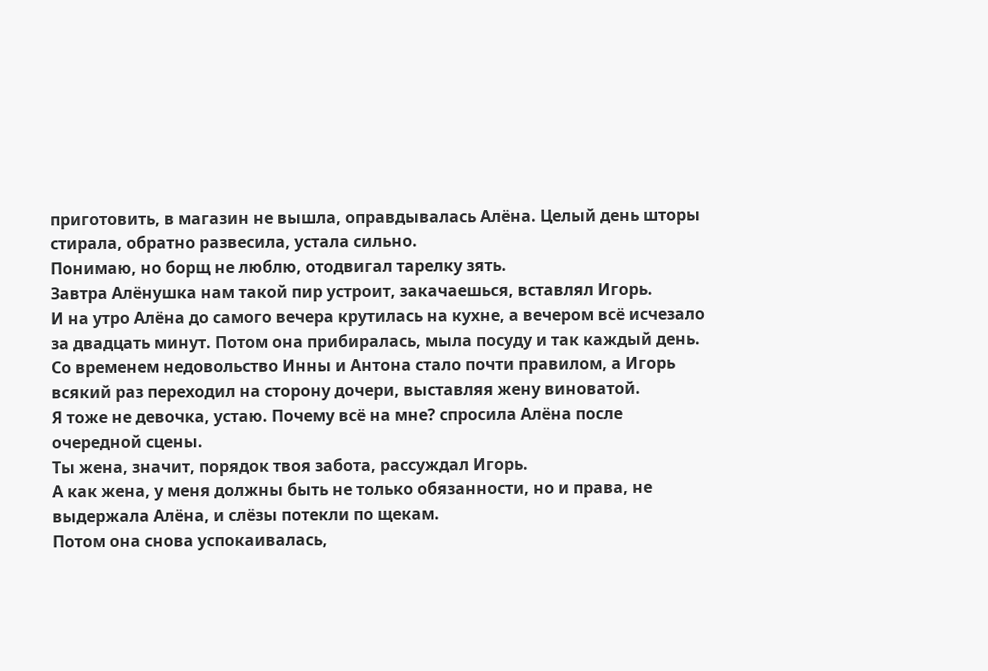приготовить, в магазин не вышла, оправдывалась Алёна. Целый день шторы стирала, обратно развесила, устала сильно.
Понимаю, но борщ не люблю, отодвигал тарелку зять.
Завтра Алёнушка нам такой пир устроит, закачаешься, вставлял Игорь.
И на утро Алёна до самого вечера крутилась на кухне, а вечером всё исчезало за двадцать минут. Потом она прибиралась, мыла посуду и так каждый день. Со временем недовольство Инны и Антона стало почти правилом, а Игорь всякий раз переходил на сторону дочери, выставляя жену виноватой.
Я тоже не девочка, устаю. Почему всё на мне? спросила Алёна после очередной сцены.
Ты жена, значит, порядок твоя забота, рассуждал Игорь.
А как жена, у меня должны быть не только обязанности, но и права, не выдержала Алёна, и слёзы потекли по щекам.
Потом она снова успокаивалась,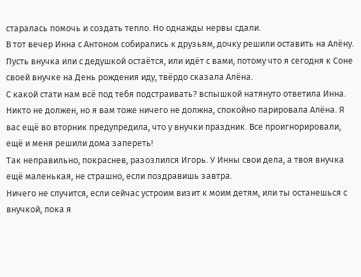старалась помочь и создать тепло. Но однажды нервы сдали.
В тот вечер Инна с Антоном собирались к друзьям, дочку решили оставить на Алёну.
Пусть внучка или с дедушкой остаётся, или идёт с вами, потому что я сегодня к Соне своей внучке на День рождения иду, твёрдо сказала Алёна.
С какой стати нам всё под тебя подстраивать? вспышкой натянуто ответила Инна.
Никто не должен, но я вам тоже ничего не должна, спокойно парировала Алёна. Я вас ещё во вторник предупредила, что у внучки праздник. Все проигнорировали, ещё и меня решили дома запереть!
Так неправильно, покраснев, разозлился Игорь. У Инны свои дела, а твоя внучка ещё маленькая, не страшно, если поздравишь завтра.
Ничего не случится, если сейчас устроим визит к моим детям, или ты останешься с внучкой, пока я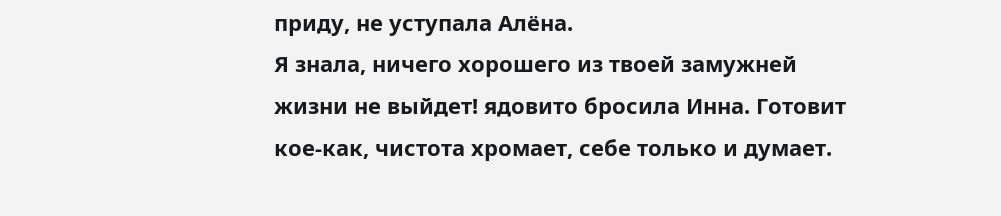приду, не уступала Алёна.
Я знала, ничего хорошего из твоей замужней жизни не выйдет! ядовито бросила Инна. Готовит кое-как, чистота хромает, себе только и думает.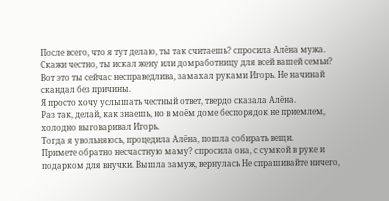После всего, что я тут делаю, ты так считаешь? спросила Алёна мужа. Скажи честно, ты искал жену или домработницу для всей вашей семьи?
Вот это ты сейчас несправедлива, замахал руками Игорь. Не начинай скандал без причины.
Я просто хочу услышать честный ответ, твердо сказала Алёна.
Раз так, делай, как знаешь, но в моём доме беспорядок не приемлем, холодно выговаривал Игорь.
Тогда я увольняюсь, процедила Алёна, пошла собирать вещи.
Примете обратно несчастную маму? спросила она, с сумкой в руке и подарком для внучки. Вышла замуж, вернулась Не спрашивайте ничего,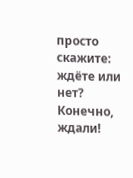просто скажите: ждёте или нет?
Конечно, ждали!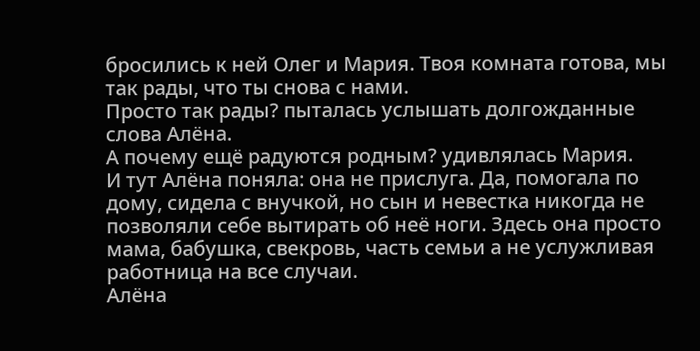бросились к ней Олег и Мария. Твоя комната готова, мы так рады, что ты снова с нами.
Просто так рады? пыталась услышать долгожданные слова Алёна.
А почему ещё радуются родным? удивлялась Мария.
И тут Алёна поняла: она не прислуга. Да, помогала по дому, сидела с внучкой, но сын и невестка никогда не позволяли себе вытирать об неё ноги. Здесь она просто мама, бабушка, свекровь, часть семьи а не услужливая работница на все случаи.
Алёна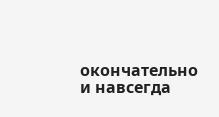окончательно и навсегда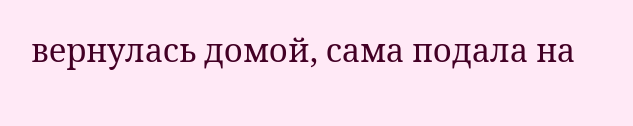вернулась домой, сама подала на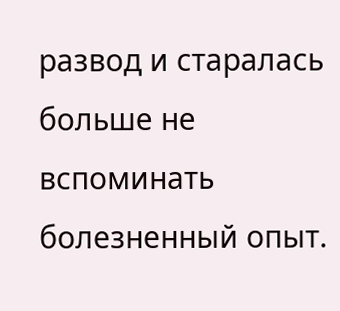развод и старалась больше не вспоминать болезненный опыт.